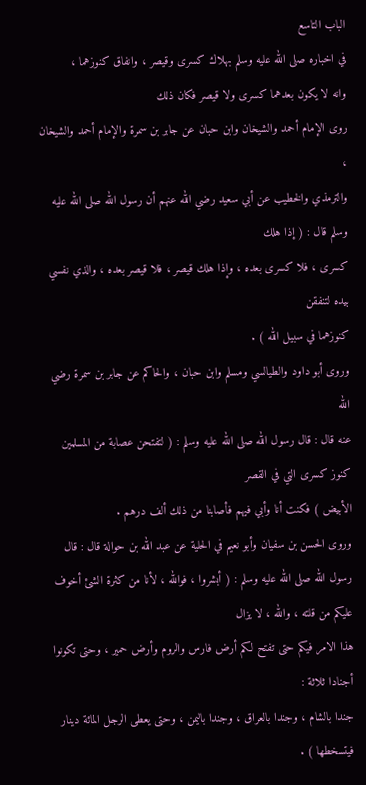الباب التاسع
في اخباره صلى الله عليه وسلم بهلاك كسرى وقيصر ، وانفاق كنوزهما ،
وانه لا يكون بعدهما كسرى ولا قيصر فكان ذلك
روى الإمام أحمد والشيخان وابن حبان عن جابر بن سمرة والإمام أحمد والشيخان ،
والترمذي والخطيب عن أبي سعيد رضي الله عنهم أن رسول الله صلى الله عليه وسلم قال : ( إذا هلك
كسرى ، فلا كسرى بعده ، وإذا هلك قيصر ، فلا قيصر بعده ، والذي نفسي بيده لتنفقن
كنوزهما في سبيل الله ) .
وروى أبو داود والطيالسي ومسلم وابن حبان ، والحاكم عن جابر بن سمرة رضي الله
عنه قال : قال رسول الله صلى الله عليه وسلم : ( لتفتحن عصابة من المسلمين كنوز كسرى التي في القصر
الأبيض ) فكنت أنا وأبي فيهم فأصابنا من ذلك ألف درهم .
وروى الحسن بن سفيان وأبو نعيم في الحلية عن عبد الله بن حوالة قال : قال
رسول الله صلى الله عليه وسلم : ( أبشروا ، فوالله ، لأنا من كثرة الشئ أخوف عليكم من قلته ، والله ، لا يزال
هذا الامر فيكم حتى تفتح لكم أرض فارس والروم وأرض حمير ، وحتى تكونوا أجنادا ثلاثة :
جندا بالشام ، وجندا بالعراق ، وجندا باليمن ، وحتى يعطى الرجل المائة دينار فيتسخطها ) .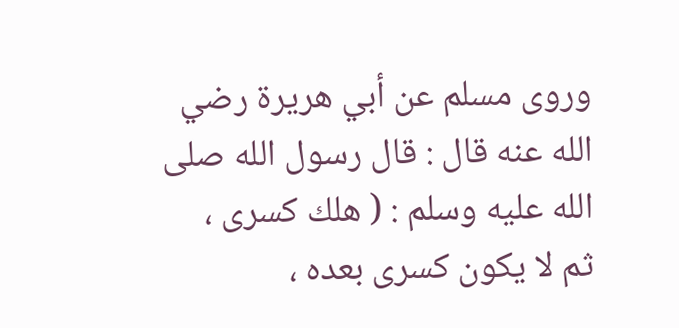وروى مسلم عن أبي هريرة رضي الله عنه قال : قال رسول الله صلى الله عليه وسلم : ( هلك كسرى ،
ثم لا يكون كسرى بعده ،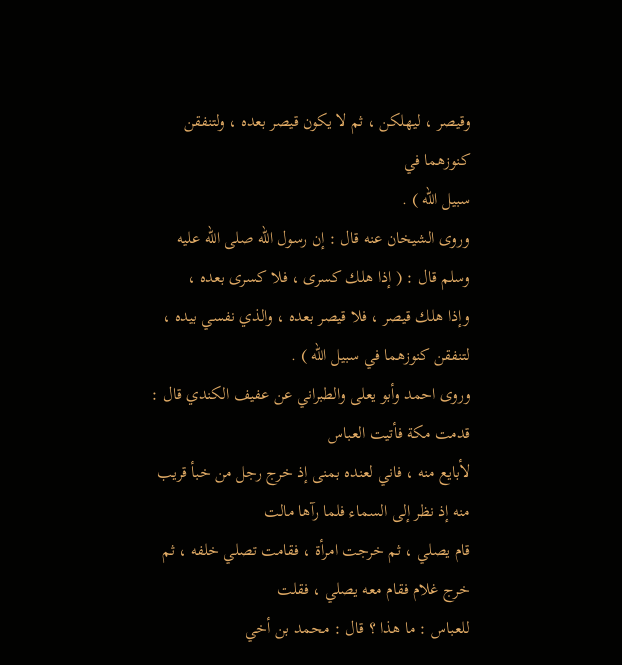وقيصر ، ليهلكن ، ثم لا يكون قيصر بعده ، ولتنفقن كنوزهما في
سبيل الله ) .
وروى الشيخان عنه قال : إن رسول الله صلى الله عليه وسلم قال : ( إذا هلك كسرى ، فلا كسرى بعده ،
وإذا هلك قيصر ، فلا قيصر بعده ، والذي نفسي بيده ، لتنفقن كنوزهما في سبيل الله ) .
وروى احمد وأبو يعلى والطبراني عن عفيف الكندي قال : قدمت مكة فأتيت العباس
لأبايع منه ، فاني لعنده بمنى إذ خرج رجل من خبأ قريب منه إذ نظر إلى السماء فلما رآها مالت
قام يصلي ، ثم خرجت امرأة ، فقامت تصلي خلفه ، ثم خرج غلام فقام معه يصلي ، فقلت
للعباس : ما هذا ؟ قال : محمد بن أخي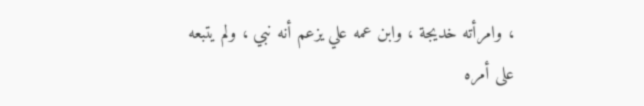، وامرأته خديجة ، وابن عمه علي يزعم أنه نبي ، ولم يتبعه
على أمره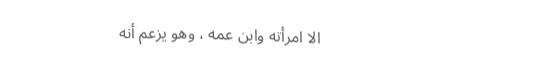الا امرأته وابن عمه ، وهو يزعم أنه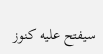سيفتح عليه كنوز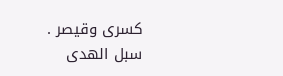كسرى وقيصر .
سبل الهدى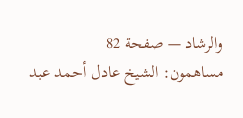والرشاد — صفحة 82
مساهمون: الشيخ عادل أحمد عبد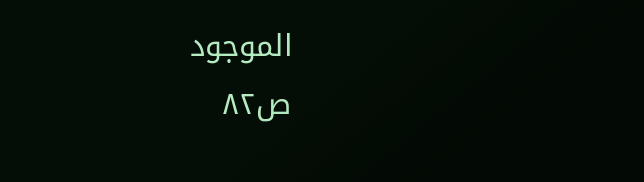الموجود
ص٨٢